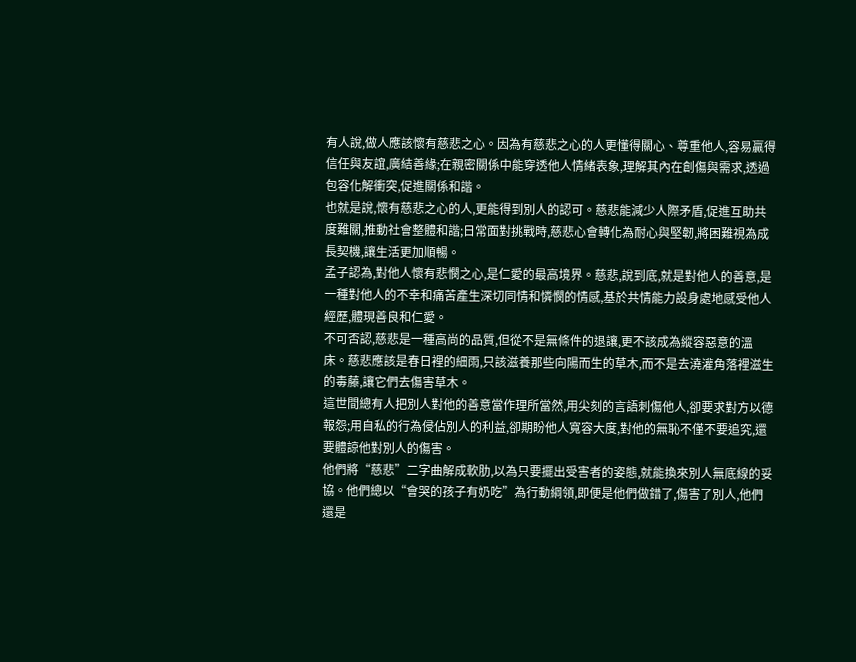有人說,做人應該懷有慈悲之心。因為有慈悲之心的人更懂得關心、尊重他人,容易贏得信任與友誼,廣結善緣;在親密關係中能穿透他人情緒表象,理解其內在創傷與需求,透過包容化解衝突,促進關係和諧。
也就是說,懷有慈悲之心的人,更能得到別人的認可。慈悲能減少人際矛盾,促進互助共度難關,推動社會整體和諧;日常面對挑戰時,慈悲心會轉化為耐心與堅韌,將困難視為成長契機,讓生活更加順暢。
孟子認為,對他人懷有悲憫之心,是仁愛的最高境界。慈悲,說到底,就是對他人的善意,是一種對他人的不幸和痛苦產生深切同情和憐憫的情感,基於共情能力設身處地感受他人經歷,體現善良和仁愛。
不可否認,慈悲是一種高尚的品質,但從不是無條件的退讓,更不該成為縱容惡意的溫床。慈悲應該是春日裡的細雨,只該滋養那些向陽而生的草木,而不是去澆灌角落裡滋生的毒藤,讓它們去傷害草木。
這世間總有人把別人對他的善意當作理所當然,用尖刻的言語刺傷他人,卻要求對方以德報怨;用自私的行為侵佔別人的利益,卻期盼他人寬容大度,對他的無恥不僅不要追究,還要體諒他對別人的傷害。
他們將“慈悲”二字曲解成軟肋,以為只要擺出受害者的姿態,就能換來別人無底線的妥協。他們總以“會哭的孩子有奶吃”為行動綱領,即便是他們做錯了,傷害了別人,他們還是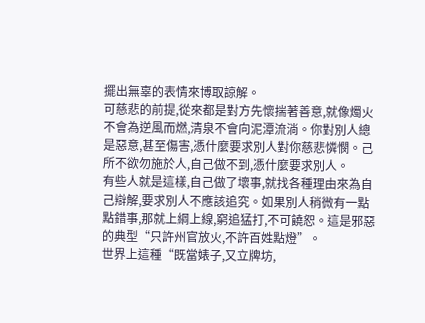擺出無辜的表情來博取諒解。
可慈悲的前提,從來都是對方先懷揣著善意,就像燭火不會為逆風而燃,清泉不會向泥潭流淌。你對別人總是惡意,甚至傷害,憑什麼要求別人對你慈悲憐憫。己所不欲勿施於人,自己做不到,憑什麼要求別人。
有些人就是這樣,自己做了壞事,就找各種理由來為自己辯解,要求別人不應該追究。如果別人稍微有一點點錯事,那就上綱上線,窮追猛打,不可饒恕。這是邪惡的典型“只許州官放火,不許百姓點燈”。
世界上這種“既當婊子,又立牌坊,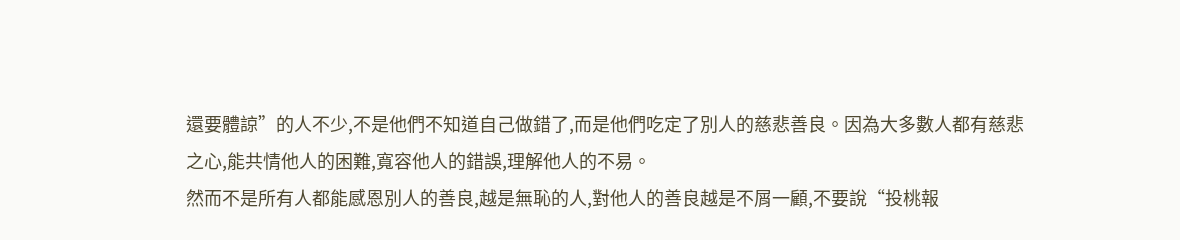還要體諒”的人不少,不是他們不知道自己做錯了,而是他們吃定了別人的慈悲善良。因為大多數人都有慈悲之心,能共情他人的困難,寬容他人的錯誤,理解他人的不易。
然而不是所有人都能感恩別人的善良,越是無恥的人,對他人的善良越是不屑一顧,不要說“投桃報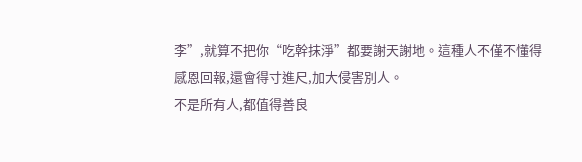李”,就算不把你“吃幹抹淨”都要謝天謝地。這種人不僅不懂得感恩回報,還會得寸進尺,加大侵害別人。
不是所有人,都值得善良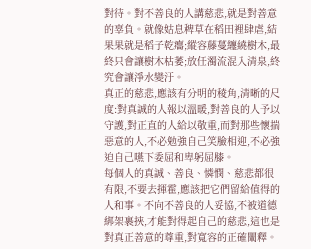對待。對不善良的人講慈悲,就是對善意的辜負。就像姑息稗草在稻田裡肆虐,結果果就是稻子乾癟;縱容藤蔓纏繞樹木,最終只會讓樹木枯萎;放任濁流混入清泉,終究會讓淨水變汙。
真正的慈悲,應該有分明的稜角,清晰的尺度:對真誠的人報以溫暖,對善良的人予以守護,對正直的人給以敬重,而對那些懷揣惡意的人,不必勉強自己笑臉相迎,不必強迫自己嚥下委屈和卑躬屈膝。
每個人的真誠、善良、憐憫、慈悲都很有限,不要去揮霍,應該把它們留給值得的人和事。不向不善良的人妥協,不被道德綁架裹挾,才能對得起自己的慈悲,這也是對真正善意的尊重,對寬容的正確闡釋。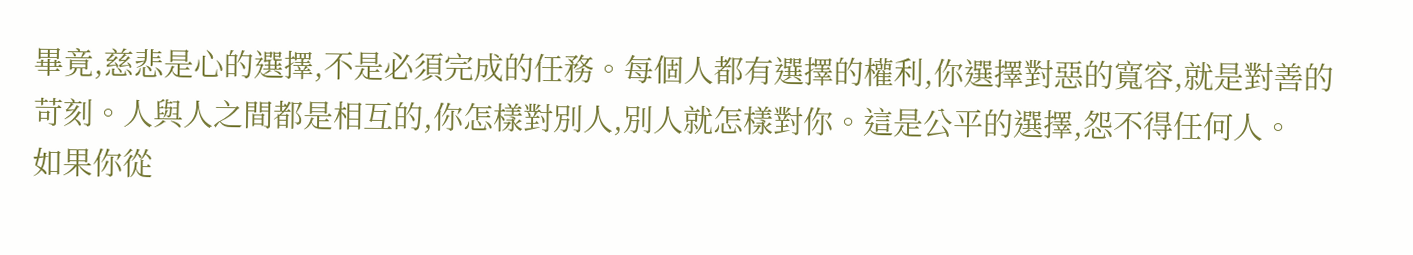畢竟,慈悲是心的選擇,不是必須完成的任務。每個人都有選擇的權利,你選擇對惡的寬容,就是對善的苛刻。人與人之間都是相互的,你怎樣對別人,別人就怎樣對你。這是公平的選擇,怨不得任何人。
如果你從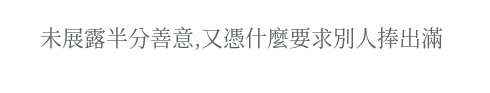未展露半分善意,又憑什麼要求別人捧出滿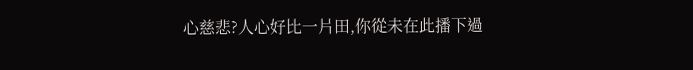心慈悲?人心好比一片田,你從未在此播下過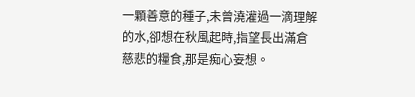一顆善意的種子,未曾澆灌過一滴理解的水,卻想在秋風起時,指望長出滿倉慈悲的糧食,那是痴心妄想。